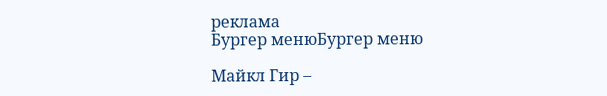реклама
Бургер менюБургер меню

Майкл Гир –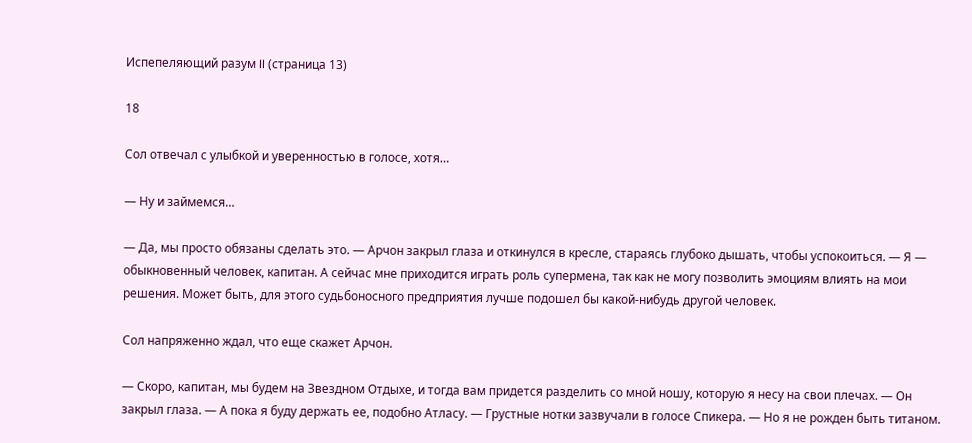Испепеляющий разум II (страница 13)

18

Сол отвечал с улыбкой и уверенностью в голосе, хотя…

— Ну и займемся…

— Да, мы просто обязаны сделать это. — Арчон закрыл глаза и откинулся в кресле, стараясь глубоко дышать, чтобы успокоиться. — Я — обыкновенный человек, капитан. А сейчас мне приходится играть роль супермена, так как не могу позволить эмоциям влиять на мои решения. Может быть, для этого судьбоносного предприятия лучше подошел бы какой-нибудь другой человек.

Сол напряженно ждал, что еще скажет Арчон.

— Скоро, капитан, мы будем на Звездном Отдыхе, и тогда вам придется разделить со мной ношу, которую я несу на свои плечах. — Он закрыл глаза. — А пока я буду держать ее, подобно Атласу. — Грустные нотки зазвучали в голосе Спикера. — Но я не рожден быть титаном.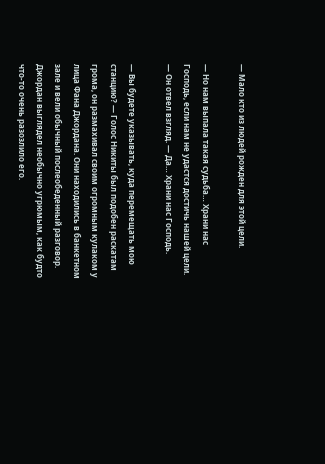— Мало кто из людей рожден для этой цели.

— Но нам выпала такая судьба… Храни нас Господь, если нам не удастся достичь нашей цели. — Он отвел взгляд. — Да… Храни нас Господь.

— Вы будете указывать, куда перемещать мою станцию? — Голос Никиты был подобен раскатам грома, он размахивал своим огромным кулаком у лица Фана Джордана. Они находились в банкетном зале и вели обычный послеобеденный разговор. Джордан выглядел необычно угрюмым, как будто что-то очень разозлило его.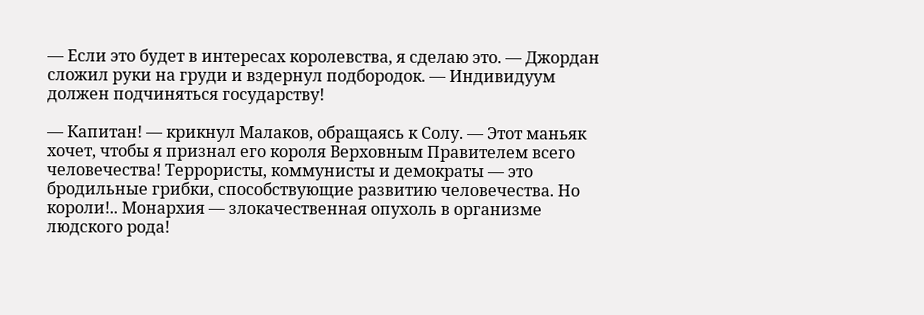— Если это будет в интересах королевства, я сделаю это. — Джордан сложил руки на груди и вздернул подбородок. — Индивидуум должен подчиняться государству!

— Капитан! — крикнул Малаков, обращаясь к Солу. — Этот маньяк хочет, чтобы я признал его короля Верховным Правителем всего человечества! Террористы, коммунисты и демократы — это бродильные грибки, способствующие развитию человечества. Но короли!.. Монархия — злокачественная опухоль в организме людского рода!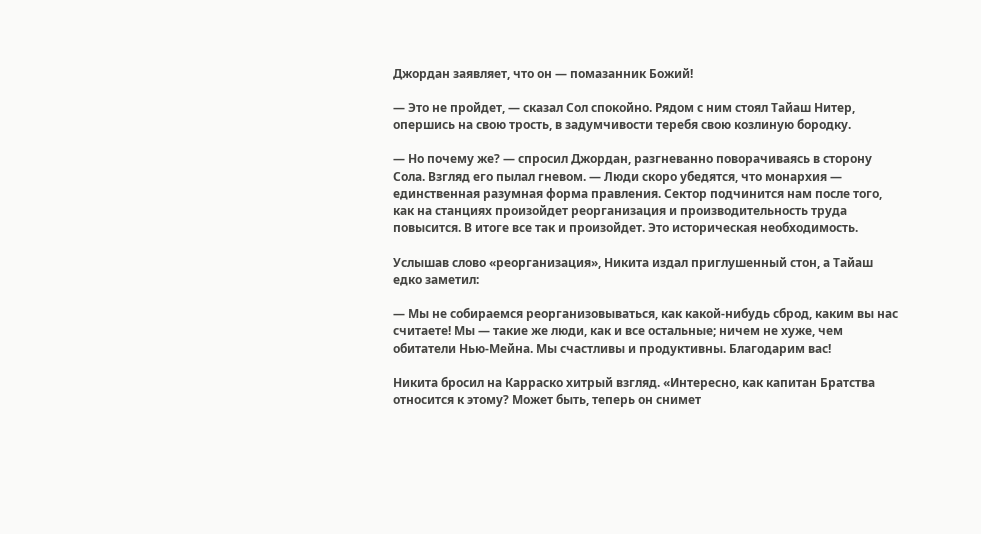Джордан заявляет, что он — помазанник Божий!

— Это не пройдет, — сказал Сол спокойно. Рядом с ним стоял Тайаш Нитер, опершись на свою трость, в задумчивости теребя свою козлиную бородку.

— Но почему же? — спросил Джордан, разгневанно поворачиваясь в сторону Сола. Взгляд его пылал гневом. — Люди скоро убедятся, что монархия — единственная разумная форма правления. Сектор подчинится нам после того, как на станциях произойдет реорганизация и производительность труда повысится. В итоге все так и произойдет. Это историческая необходимость.

Услышав слово «реорганизация», Никита издал приглушенный стон, а Тайаш едко заметил:

— Мы не собираемся реорганизовываться, как какой-нибудь сброд, каким вы нас считаете! Мы — такие же люди, как и все остальные; ничем не хуже, чем обитатели Нью-Мейна. Мы счастливы и продуктивны. Благодарим вас!

Никита бросил на Карраско хитрый взгляд. «Интересно, как капитан Братства относится к этому? Может быть, теперь он снимет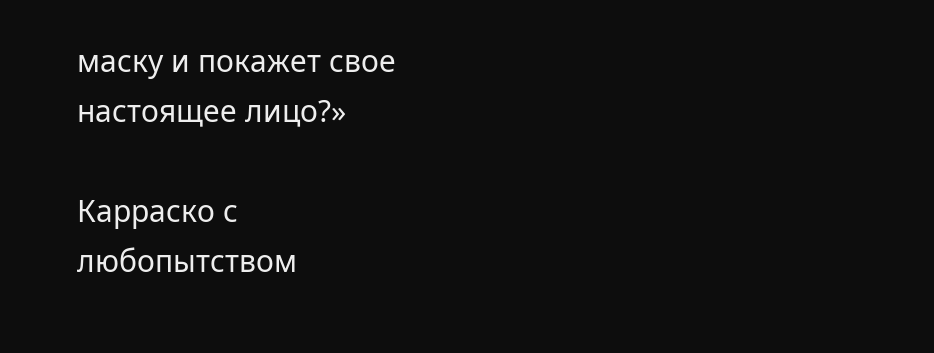маску и покажет свое настоящее лицо?»

Карраско с любопытством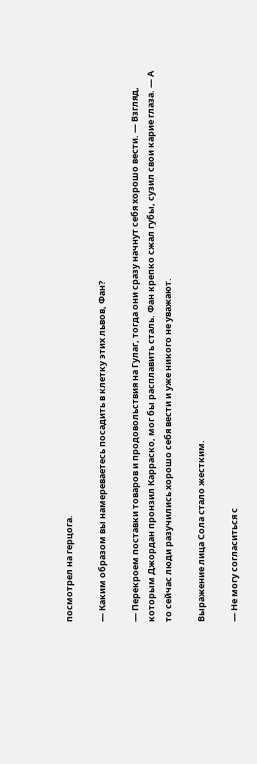посмотрел на герцога.

— Каким образом вы намереваетесь посадить в клетку этих львов, Фан?

— Перекроем поставки товаров и продовольствия на Гулаг, тогда они сразу начнут себя хорошо вести. — Взгляд, которым Джордан пронзил Карраско, мог бы расплавить сталь. Фан крепко сжал губы, сузил свои карие глаза. — А то сейчас люди разучились хорошо себя вести и уже никого не уважают.

Выражение лица Сола стало жестким.

— Не могу согласиться с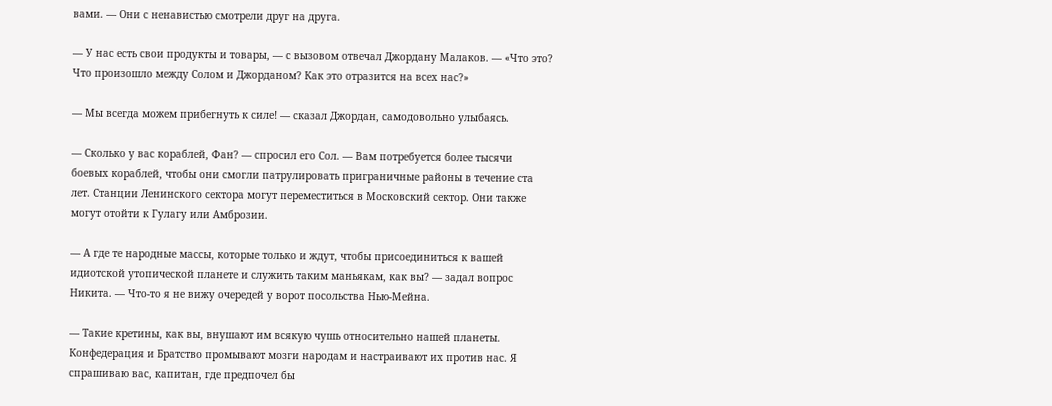вами. — Они с ненавистью смотрели друг на друга.

— У нас есть свои продукты и товары, — с вызовом отвечал Джордану Малаков. — «Что это? Что произошло между Солом и Джорданом? Как это отразится на всех нас?»

— Мы всегда можем прибегнуть к силе! — сказал Джордан, самодовольно улыбаясь.

— Сколько у вас кораблей, Фан? — спросил его Сол. — Вам потребуется более тысячи боевых кораблей, чтобы они смогли патрулировать приграничные районы в течение ста лет. Станции Ленинского сектора могут переместиться в Московский сектор. Они также могут отойти к Гулагу или Амброзии.

— А где те народные массы, которые только и ждут, чтобы присоединиться к вашей идиотской утопической планете и служить таким маньякам, как вы? — задал вопрос Никита. — Что-то я не вижу очередей у ворот посольства Нью-Мейна.

— Такие кретины, как вы, внушают им всякую чушь относительно нашей планеты. Конфедерация и Братство промывают мозги народам и настраивают их против нас. Я спрашиваю вас, капитан, где предпочел бы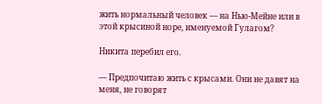жить нормальный человек — на Нью-Мейне или в этой крысиной норе, именуемой Гулагом?

Никита перебил его.

— Предпочитаю жить с крысами. Они не давят на меня, не говорят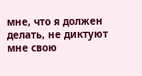мне, что я должен делать, не диктуют мне свою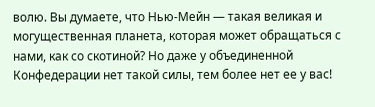волю. Вы думаете, что Нью-Мейн — такая великая и могущественная планета, которая может обращаться с нами, как со скотиной? Но даже у объединенной Конфедерации нет такой силы, тем более нет ее у вас!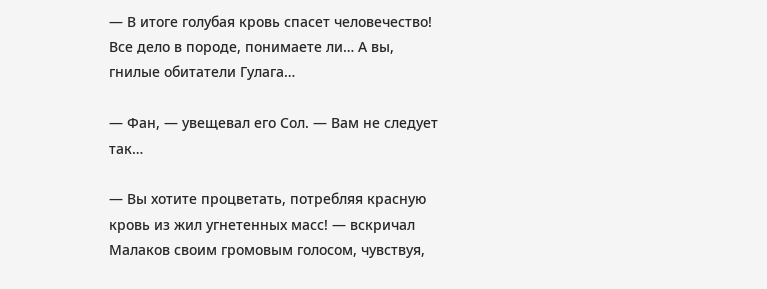— В итоге голубая кровь спасет человечество! Все дело в породе, понимаете ли… А вы, гнилые обитатели Гулага…

— Фан, — увещевал его Сол. — Вам не следует так…

— Вы хотите процветать, потребляя красную кровь из жил угнетенных масс! — вскричал Малаков своим громовым голосом, чувствуя,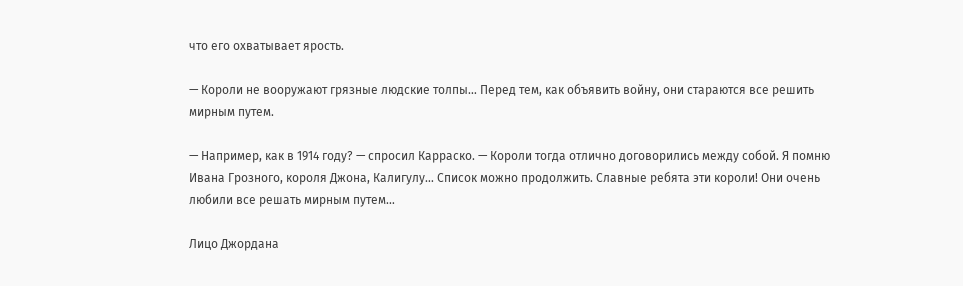что его охватывает ярость.

— Короли не вооружают грязные людские толпы… Перед тем, как объявить войну, они стараются все решить мирным путем.

— Например, как в 1914 году? — спросил Карраско. — Короли тогда отлично договорились между собой. Я помню Ивана Грозного, короля Джона, Калигулу… Список можно продолжить. Славные ребята эти короли! Они очень любили все решать мирным путем…

Лицо Джордана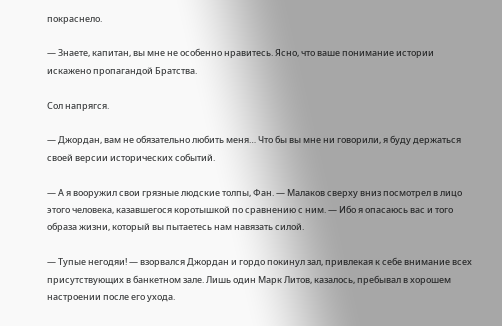покраснело.

— Знаете, капитан, вы мне не особенно нравитесь. Ясно, что ваше понимание истории искажено пропагандой Братства.

Сол напрягся.

— Джордан, вам не обязательно любить меня… Что бы вы мне ни говорили, я буду держаться своей версии исторических событий.

— А я вооружил свои грязные людские толпы, Фан. — Малаков сверху вниз посмотрел в лицо этого человека, казавшегося коротышкой по сравнению с ним. — Ибо я опасаюсь вас и того образа жизни, который вы пытаетесь нам навязать силой.

— Тупые негодяи! — взорвался Джордан и гордо покинул зал, привлекая к себе внимание всех присутствующих в банкетном зале. Лишь один Марк Литов, казалось, пребывал в хорошем настроении после его ухода.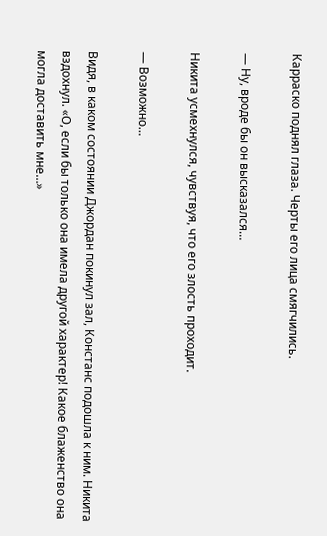Карраско поднял глаза. Черты его лица смягчились.

— Ну, вроде бы он высказался…

Никита усмехнулся, чувствуя, что его злость проходит.

— Возможно…

Видя, в каком состоянии Джордан покинул зал, Констанс подошла к ним. Никита вздохнул. «О, если бы только она имела другой характер! Какое блаженство она могла доставить мне…»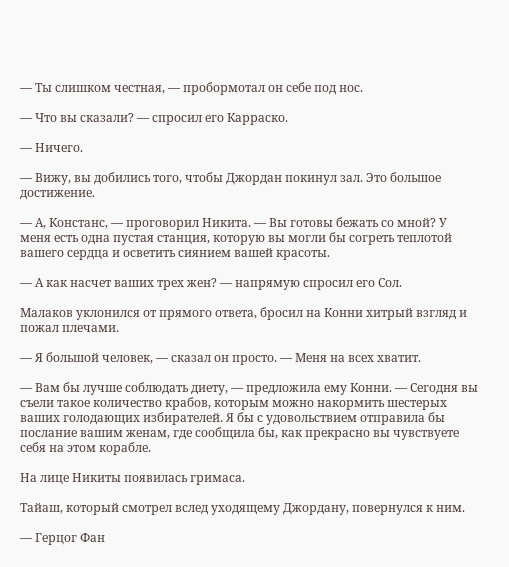— Ты слишком честная, — пробормотал он себе под нос.

— Что вы сказали? — спросил его Карраско.

— Ничего.

— Вижу, вы добились того, чтобы Джордан покинул зал. Это большое достижение.

— А, Констанс, — проговорил Никита. — Вы готовы бежать со мной? У меня есть одна пустая станция, которую вы могли бы согреть теплотой вашего сердца и осветить сиянием вашей красоты.

— А как насчет ваших трех жен? — напрямую спросил его Сол.

Малаков уклонился от прямого ответа, бросил на Конни хитрый взгляд и пожал плечами.

— Я большой человек, — сказал он просто. — Меня на всех хватит.

— Вам бы лучше соблюдать диету, — предложила ему Конни. — Сегодня вы съели такое количество крабов, которым можно накормить шестерых ваших голодающих избирателей. Я бы с удовольствием отправила бы послание вашим женам, где сообщила бы, как прекрасно вы чувствуете себя на этом корабле.

На лице Никиты появилась гримаса.

Тайаш, который смотрел вслед уходящему Джордану, повернулся к ним.

— Герцог Фан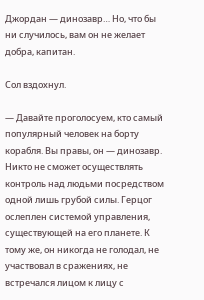Джордан — динозавр… Но, что бы ни случилось, вам он не желает добра, капитан.

Сол вздохнул.

— Давайте проголосуем, кто самый популярный человек на борту корабля. Вы правы, он — динозавр. Никто не сможет осуществлять контроль над людьми посредством одной лишь грубой силы. Герцог ослеплен системой управления, существующей на его планете. К тому же, он никогда не голодал, не участвовал в сражениях, не встречался лицом к лицу с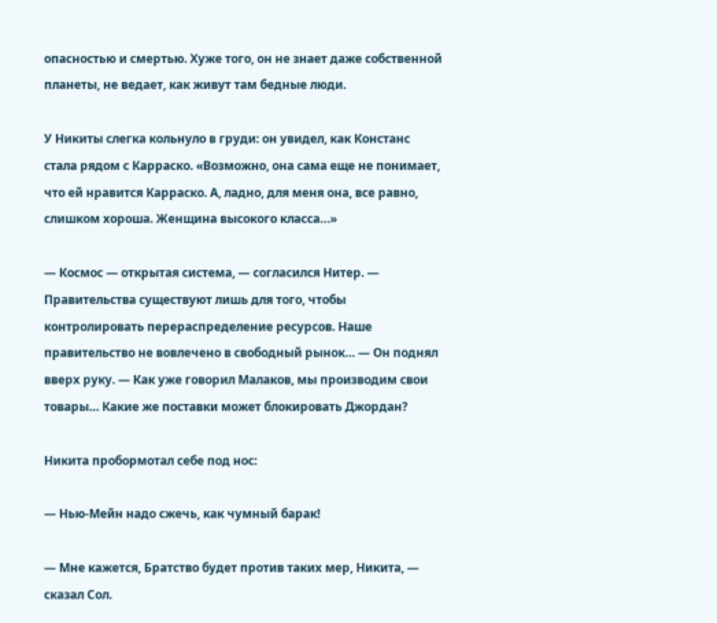опасностью и смертью. Хуже того, он не знает даже собственной планеты, не ведает, как живут там бедные люди.

У Никиты слегка кольнуло в груди: он увидел, как Констанс стала рядом с Карраско. «Возможно, она сама еще не понимает, что ей нравится Карраско. А, ладно, для меня она, все равно, слишком хороша. Женщина высокого класса…»

— Космос — открытая система, — согласился Нитер. — Правительства существуют лишь для того, чтобы контролировать перераспределение ресурсов. Наше правительство не вовлечено в свободный рынок… — Он поднял вверх руку. — Как уже говорил Малаков, мы производим свои товары… Какие же поставки может блокировать Джордан?

Никита пробормотал себе под нос:

— Нью-Мейн надо сжечь, как чумный барак!

— Мне кажется, Братство будет против таких мер, Никита, — сказал Сол.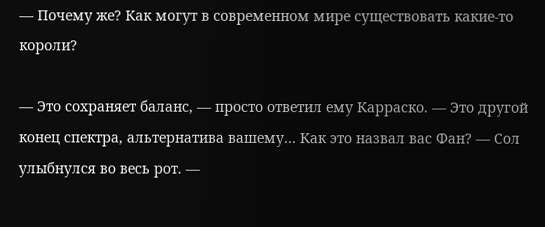— Почему же? Как могут в современном мире существовать какие-то короли?

— Это сохраняет баланс, — просто ответил ему Карраско. — Это другой конец спектра, альтернатива вашему… Как это назвал вас Фан? — Сол улыбнулся во весь рот. —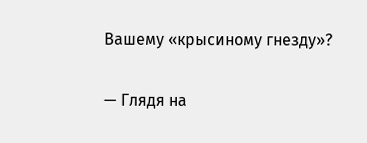Вашему «крысиному гнезду»?

— Глядя на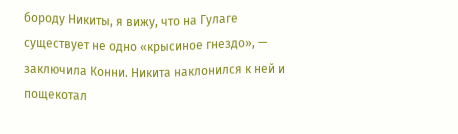бороду Никиты, я вижу, что на Гулаге существует не одно «крысиное гнездо», — заключила Конни. Никита наклонился к ней и пощекотал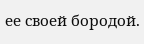ее своей бородой.